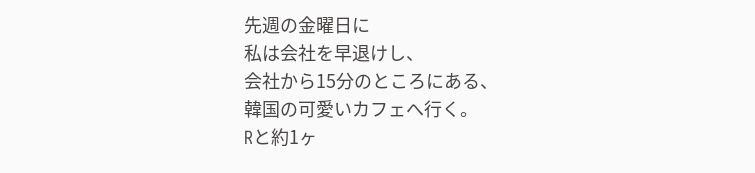先週の金曜日に
私は会社を早退けし、
会社から15分のところにある、
韓国の可愛いカフェへ行く。
Rと約1ヶ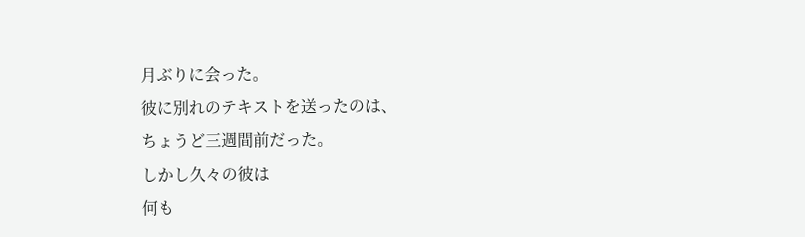月ぶりに会った。
彼に別れのテキストを送ったのは、
ちょうど三週間前だった。
しかし久々の彼は
何も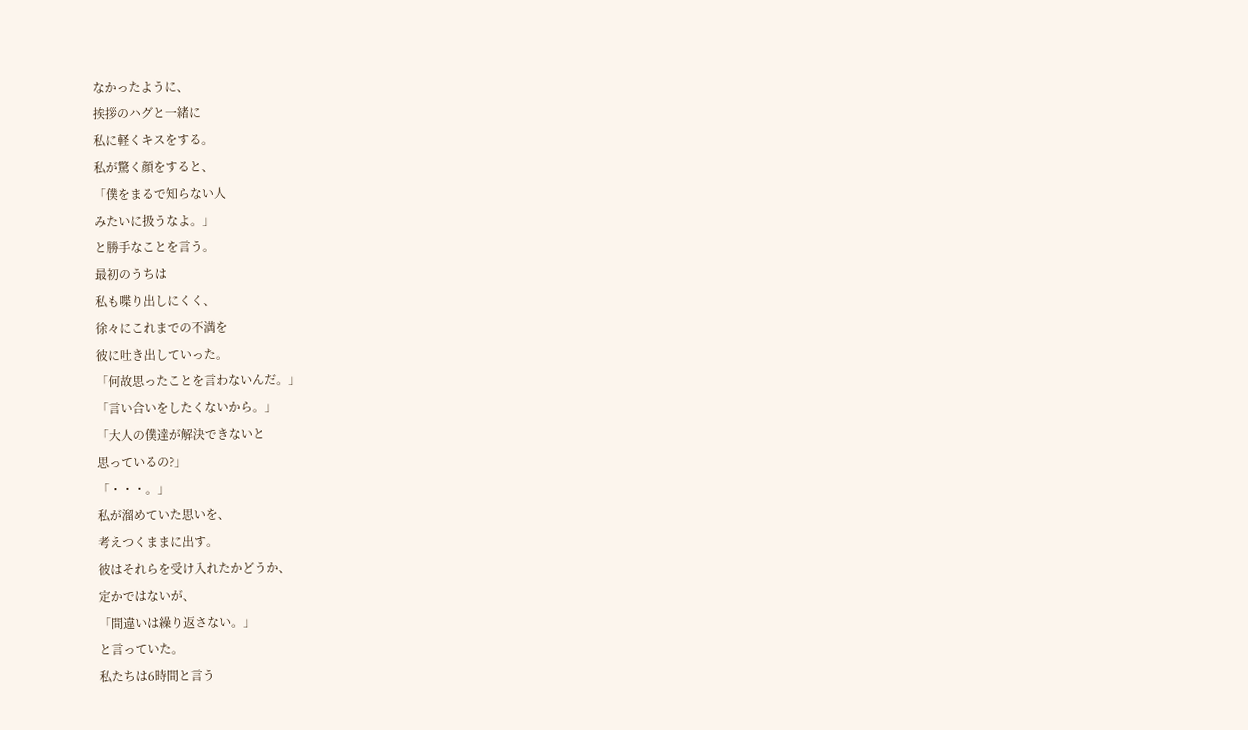なかったように、
挨拶のハグと一緒に
私に軽くキスをする。
私が驚く顔をすると、
「僕をまるで知らない人
みたいに扱うなよ。」
と勝手なことを言う。
最初のうちは
私も喋り出しにくく、
徐々にこれまでの不満を
彼に吐き出していった。
「何故思ったことを言わないんだ。」
「言い合いをしたくないから。」
「大人の僕達が解決できないと
思っているの?」
「・・・。」
私が溜めていた思いを、
考えつくままに出す。
彼はそれらを受け入れたかどうか、
定かではないが、
「間違いは繰り返さない。」
と言っていた。
私たちは6時間と言う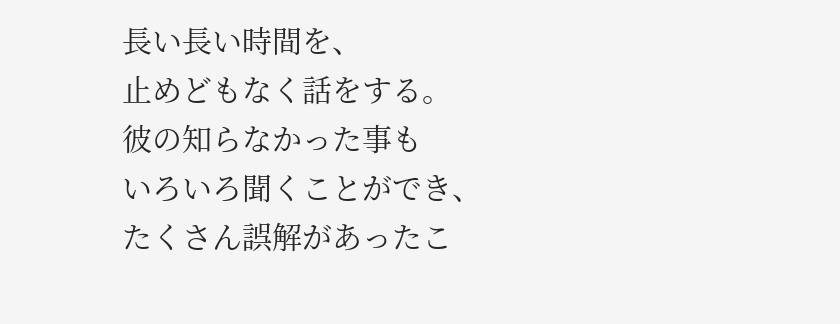長い長い時間を、
止めどもなく話をする。
彼の知らなかった事も
いろいろ聞くことができ、
たくさん誤解があったこ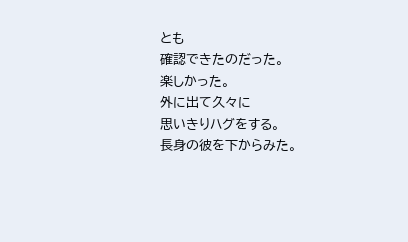とも
確認できたのだった。
楽しかった。
外に出て久々に
思いきりハグをする。
長身の彼を下からみた。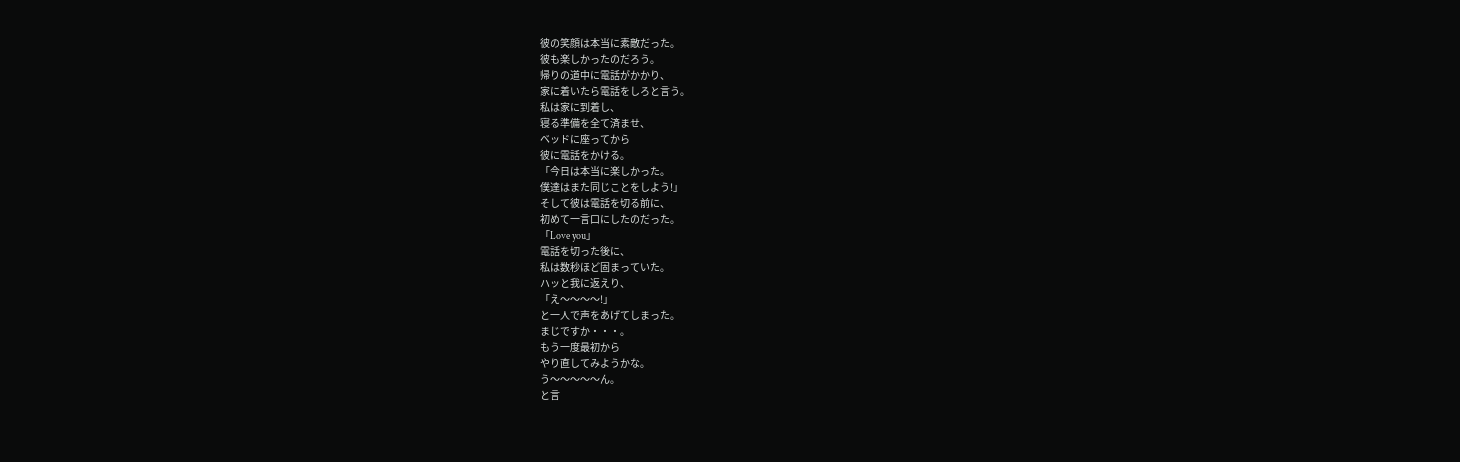彼の笑顔は本当に素敵だった。
彼も楽しかったのだろう。
帰りの道中に電話がかかり、
家に着いたら電話をしろと言う。
私は家に到着し、
寝る準備を全て済ませ、
ベッドに座ってから
彼に電話をかける。
「今日は本当に楽しかった。
僕達はまた同じことをしよう!」
そして彼は電話を切る前に、
初めて一言口にしたのだった。
「Love you」
電話を切った後に、
私は数秒ほど固まっていた。
ハッと我に返えり、
「え〜〜〜〜!」
と一人で声をあげてしまった。
まじですか・・・。
もう一度最初から
やり直してみようかな。
う〜〜〜〜〜ん。
と言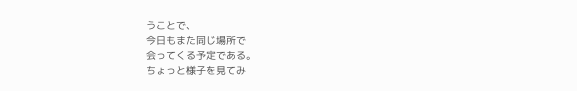うことで、
今日もまた同じ場所で
会ってくる予定である。
ちょっと様子を見てみ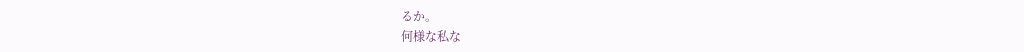るか。
何様な私な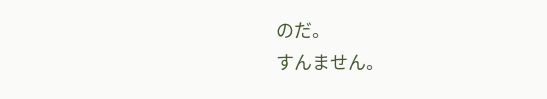のだ。
すんません。